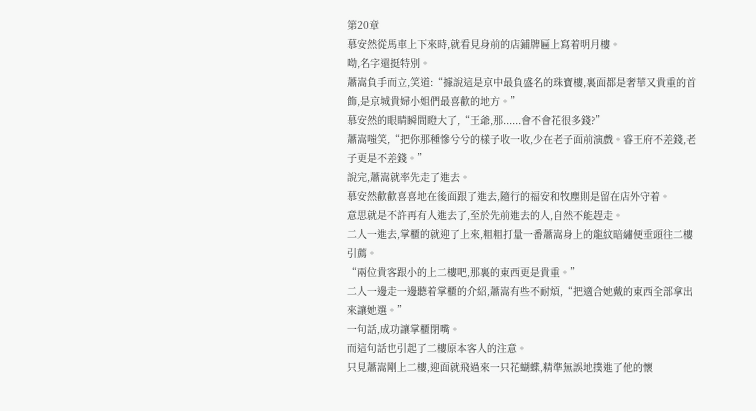第20章
慕安然從馬車上下來時,就看見身前的店鋪牌匾上寫着明月樓。
呦,名字還挺特別。
蕭嵩負手而立,笑道:“據說這是京中最負盛名的珠寶樓,裏面都是奢華又貴重的首飾,是京城貴婦小姐們最喜歡的地方。”
慕安然的眼睛瞬間瞪大了,“王爺,那......會不會花很多錢?”
蕭嵩嗤笑,“把你那種慘兮兮的樣子收一收,少在老子面前演戲。睿王府不差錢,老子更是不差錢。”
說完,蕭嵩就率先走了進去。
慕安然歡歡喜喜地在後面跟了進去,隨行的福安和牧塵則是留在店外守着。
意思就是不許再有人進去了,至於先前進去的人,自然不能趕走。
二人一進去,掌櫃的就迎了上來,粗粗打量一番蕭嵩身上的龍紋暗繡便垂頭往二樓引薦。
“兩位貴客跟小的上二樓吧,那裏的東西更是貴重。”
二人一邊走一邊聽着掌櫃的介紹,蕭嵩有些不耐煩,“把適合她戴的東西全部拿出來讓她選。”
一句話,成功讓掌櫃閉嘴。
而這句話也引起了二樓原本客人的注意。
只見蕭嵩剛上二樓,迎面就飛過來一只花蝴蝶,精準無誤地撲進了他的懷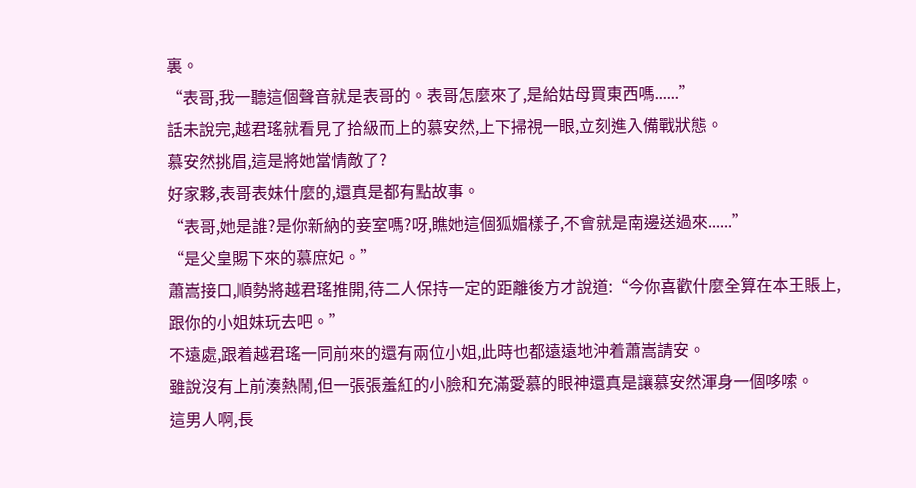裏。
“表哥,我一聽這個聲音就是表哥的。表哥怎麼來了,是給姑母買東西嗎......”
話未說完,越君瑤就看見了拾級而上的慕安然,上下掃視一眼,立刻進入備戰狀態。
慕安然挑眉,這是將她當情敵了?
好家夥,表哥表妹什麼的,還真是都有點故事。
“表哥,她是誰?是你新納的妾室嗎?呀,瞧她這個狐媚樣子,不會就是南邊送過來......”
“是父皇賜下來的慕庶妃。”
蕭嵩接口,順勢將越君瑤推開,待二人保持一定的距離後方才說道:“今你喜歡什麼全算在本王賬上,跟你的小姐妹玩去吧。”
不遠處,跟着越君瑤一同前來的還有兩位小姐,此時也都遠遠地沖着蕭嵩請安。
雖說沒有上前湊熱鬧,但一張張羞紅的小臉和充滿愛慕的眼神還真是讓慕安然渾身一個哆嗦。
這男人啊,長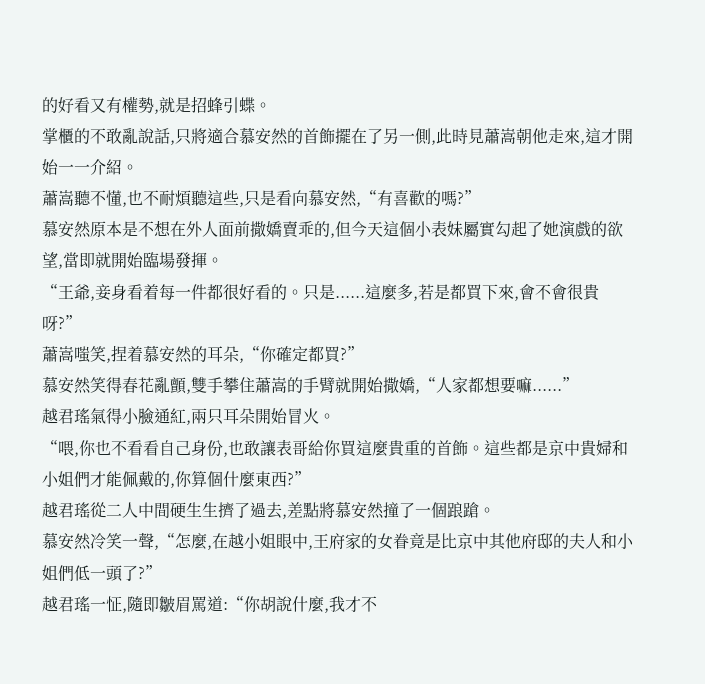的好看又有權勢,就是招蜂引蝶。
掌櫃的不敢亂說話,只將適合慕安然的首飾擺在了另一側,此時見蕭嵩朝他走來,這才開始一一介紹。
蕭嵩聽不懂,也不耐煩聽這些,只是看向慕安然,“有喜歡的嗎?”
慕安然原本是不想在外人面前撒嬌賣乖的,但今天這個小表妹屬實勾起了她演戲的欲望,當即就開始臨場發揮。
“王爺,妾身看着每一件都很好看的。只是......這麼多,若是都買下來,會不會很貴呀?”
蕭嵩嗤笑,捏着慕安然的耳朵,“你確定都買?”
慕安然笑得春花亂顫,雙手攀住蕭嵩的手臂就開始撒嬌,“人家都想要嘛......”
越君瑤氣得小臉通紅,兩只耳朵開始冒火。
“喂,你也不看看自己身份,也敢讓表哥給你買這麼貴重的首飾。這些都是京中貴婦和小姐們才能佩戴的,你算個什麼東西?”
越君瑤從二人中間硬生生擠了過去,差點將慕安然撞了一個踉蹌。
慕安然冷笑一聲,“怎麼,在越小姐眼中,王府家的女眷竟是比京中其他府邸的夫人和小姐們低一頭了?”
越君瑤一怔,隨即皺眉罵道:“你胡說什麼,我才不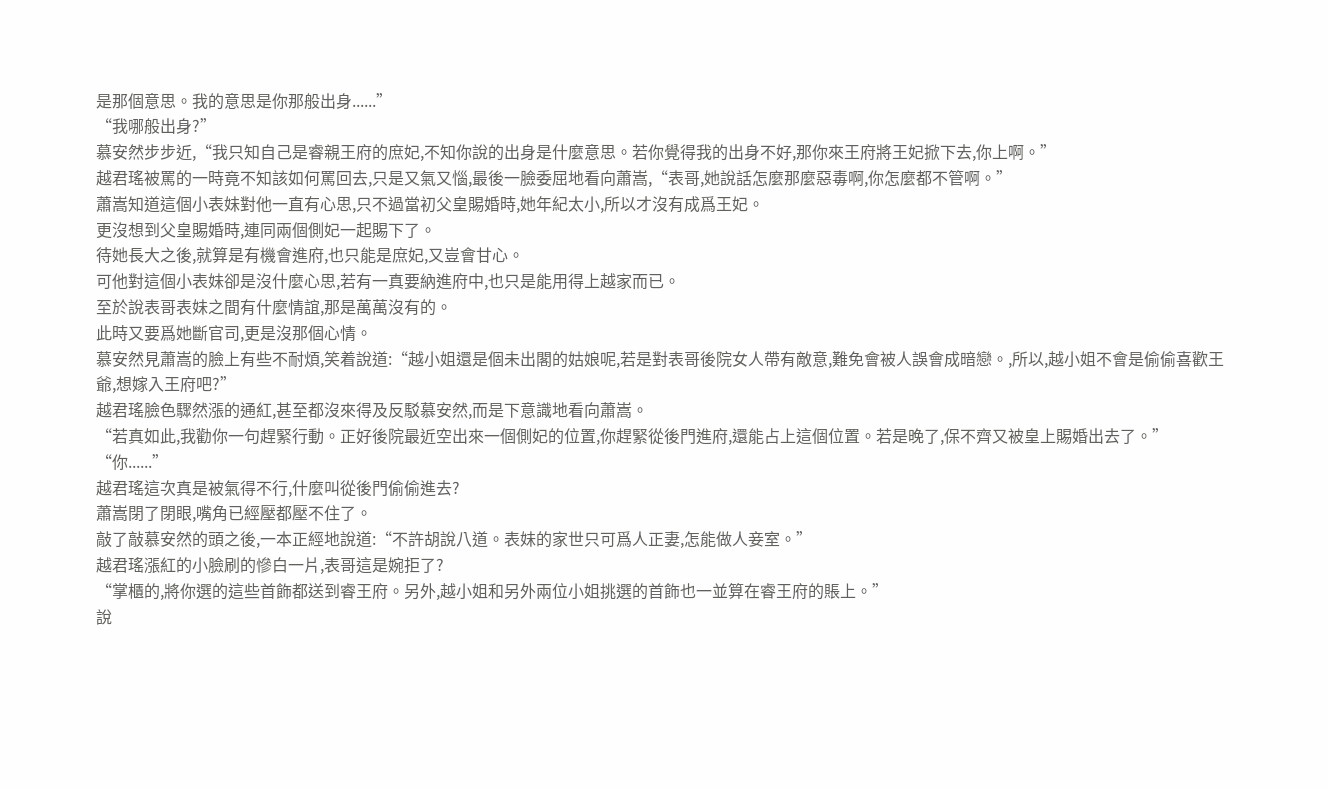是那個意思。我的意思是你那般出身......”
“我哪般出身?”
慕安然步步近,“我只知自己是睿親王府的庶妃,不知你說的出身是什麼意思。若你覺得我的出身不好,那你來王府將王妃掀下去,你上啊。”
越君瑤被罵的一時竟不知該如何罵回去,只是又氣又惱,最後一臉委屈地看向蕭嵩,“表哥,她說話怎麼那麼惡毒啊,你怎麼都不管啊。”
蕭嵩知道這個小表妹對他一直有心思,只不過當初父皇賜婚時,她年紀太小,所以才沒有成爲王妃。
更沒想到父皇賜婚時,連同兩個側妃一起賜下了。
待她長大之後,就算是有機會進府,也只能是庶妃,又豈會甘心。
可他對這個小表妹卻是沒什麼心思,若有一真要納進府中,也只是能用得上越家而已。
至於說表哥表妹之間有什麼情誼,那是萬萬沒有的。
此時又要爲她斷官司,更是沒那個心情。
慕安然見蕭嵩的臉上有些不耐煩,笑着說道:“越小姐還是個未出閣的姑娘呢,若是對表哥後院女人帶有敵意,難免會被人誤會成暗戀。,所以,越小姐不會是偷偷喜歡王爺,想嫁入王府吧?”
越君瑤臉色驟然漲的通紅,甚至都沒來得及反駁慕安然,而是下意識地看向蕭嵩。
“若真如此,我勸你一句趕緊行動。正好後院最近空出來一個側妃的位置,你趕緊從後門進府,還能占上這個位置。若是晚了,保不齊又被皇上賜婚出去了。”
“你......”
越君瑤這次真是被氣得不行,什麼叫從後門偷偷進去?
蕭嵩閉了閉眼,嘴角已經壓都壓不住了。
敲了敲慕安然的頭之後,一本正經地說道:“不許胡說八道。表妹的家世只可爲人正妻,怎能做人妾室。”
越君瑤漲紅的小臉刷的慘白一片,表哥這是婉拒了?
“掌櫃的,將你選的這些首飾都送到睿王府。另外,越小姐和另外兩位小姐挑選的首飾也一並算在睿王府的賬上。”
說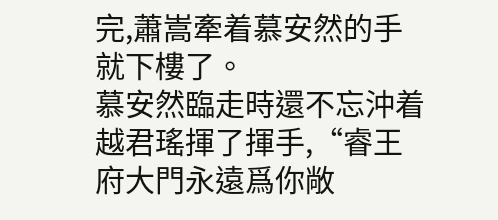完,蕭嵩牽着慕安然的手就下樓了。
慕安然臨走時還不忘沖着越君瑤揮了揮手,“睿王府大門永遠爲你敞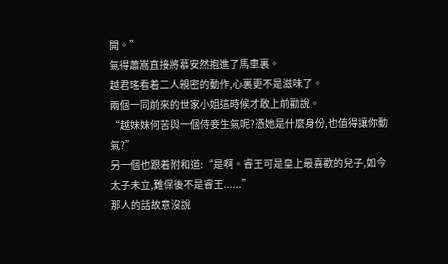開。”
氣得蕭嵩直接將慕安然抱進了馬車裏。
越君瑤看着二人親密的動作,心裏更不是滋味了。
兩個一同前來的世家小姐這時候才敢上前勸說。
“越妹妹何苦與一個侍妾生氣呢?憑她是什麼身份,也值得讓你動氣?”
另一個也跟着附和道:“是啊。睿王可是皇上最喜歡的兒子,如今太子未立,難保後不是睿王......”
那人的話故意沒說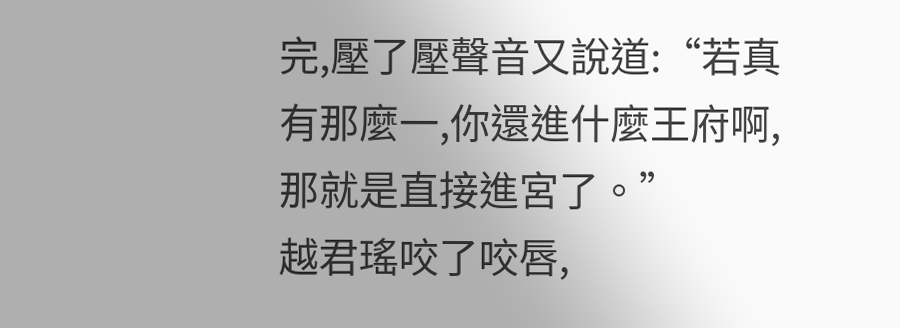完,壓了壓聲音又說道:“若真有那麼一,你還進什麼王府啊,那就是直接進宮了。”
越君瑤咬了咬唇,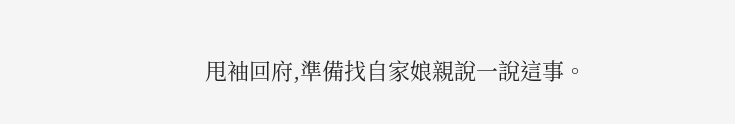甩袖回府,準備找自家娘親說一說這事。